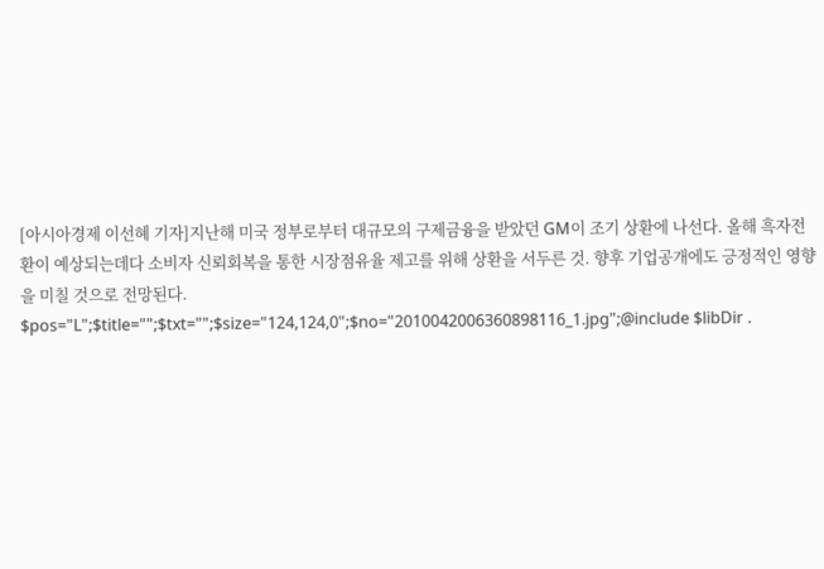[아시아경제 이선혜 기자]지난해 미국 정부로부터 대규모의 구제금융을 받았던 GM이 조기 상환에 나선다. 올해 흑자전환이 예상되는데다 소비자 신뢰회복을 통한 시장점유율 제고를 위해 상환을 서두른 것. 향후 기업공개에도 긍정적인 영향을 미칠 것으로 전망된다.
$pos="L";$title="";$txt="";$size="124,124,0";$no="2010042006360898116_1.jpg";@include $libDir .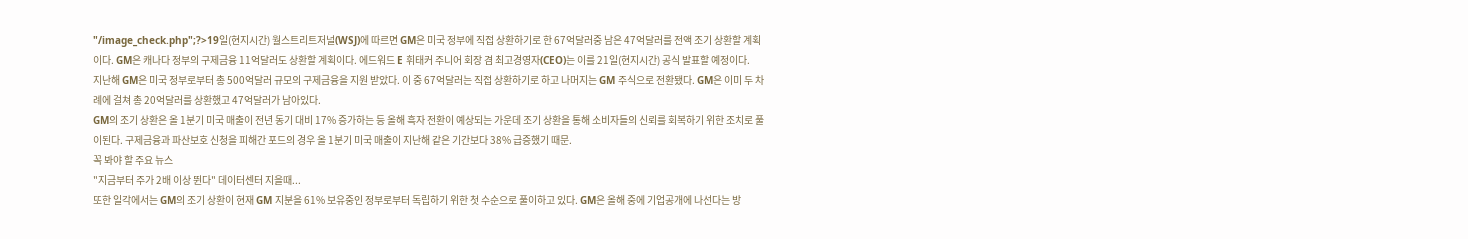"/image_check.php";?>19일(현지시간) 월스트리트저널(WSJ)에 따르면 GM은 미국 정부에 직접 상환하기로 한 67억달러중 남은 47억달러를 전액 조기 상환할 계획이다. GM은 캐나다 정부의 구제금융 11억달러도 상환할 계획이다. 에드워드 E 휘태커 주니어 회장 겸 최고경영자(CEO)는 이를 21일(현지시간) 공식 발표할 예정이다.
지난해 GM은 미국 정부로부터 총 500억달러 규모의 구제금융을 지원 받았다. 이 중 67억달러는 직접 상환하기로 하고 나머지는 GM 주식으로 전환됐다. GM은 이미 두 차례에 걸쳐 총 20억달러를 상환했고 47억달러가 남아있다.
GM의 조기 상환은 올 1분기 미국 매출이 전년 동기 대비 17% 증가하는 등 올해 흑자 전환이 예상되는 가운데 조기 상환을 통해 소비자들의 신뢰를 회복하기 위한 조치로 풀이된다. 구제금융과 파산보호 신청을 피해간 포드의 경우 올 1분기 미국 매출이 지난해 같은 기간보다 38% 급증했기 때문.
꼭 봐야 할 주요 뉴스
"지금부터 주가 2배 이상 뛴다" 데이터센터 지을때...
또한 일각에서는 GM의 조기 상환이 현재 GM 지분을 61% 보유중인 정부로부터 독립하기 위한 첫 수순으로 풀이하고 있다. GM은 올해 중에 기업공개에 나선다는 방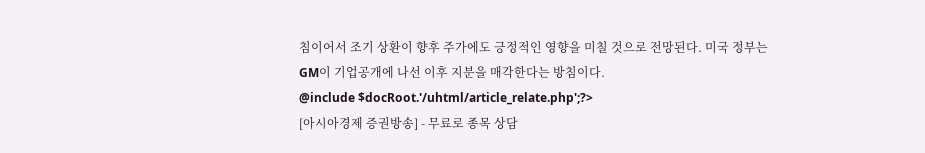침이어서 조기 상환이 향후 주가에도 긍정적인 영향을 미칠 것으로 전망된다. 미국 정부는 GM이 기업공개에 나선 이후 지분을 매각한다는 방침이다.
@include $docRoot.'/uhtml/article_relate.php';?>
[아시아경제 증권방송] - 무료로 종목 상담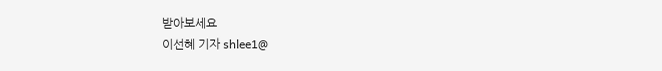받아보세요
이선혜 기자 shlee1@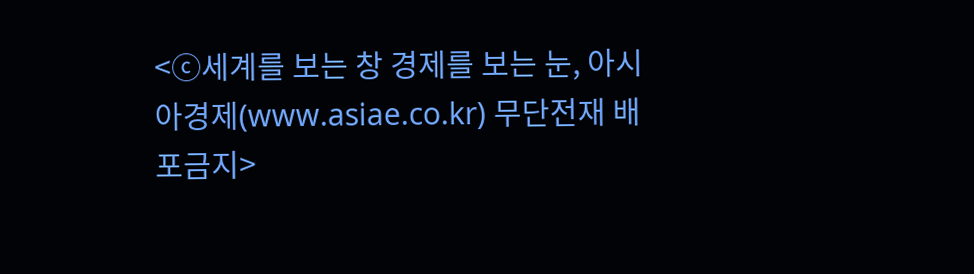<ⓒ세계를 보는 창 경제를 보는 눈, 아시아경제(www.asiae.co.kr) 무단전재 배포금지>